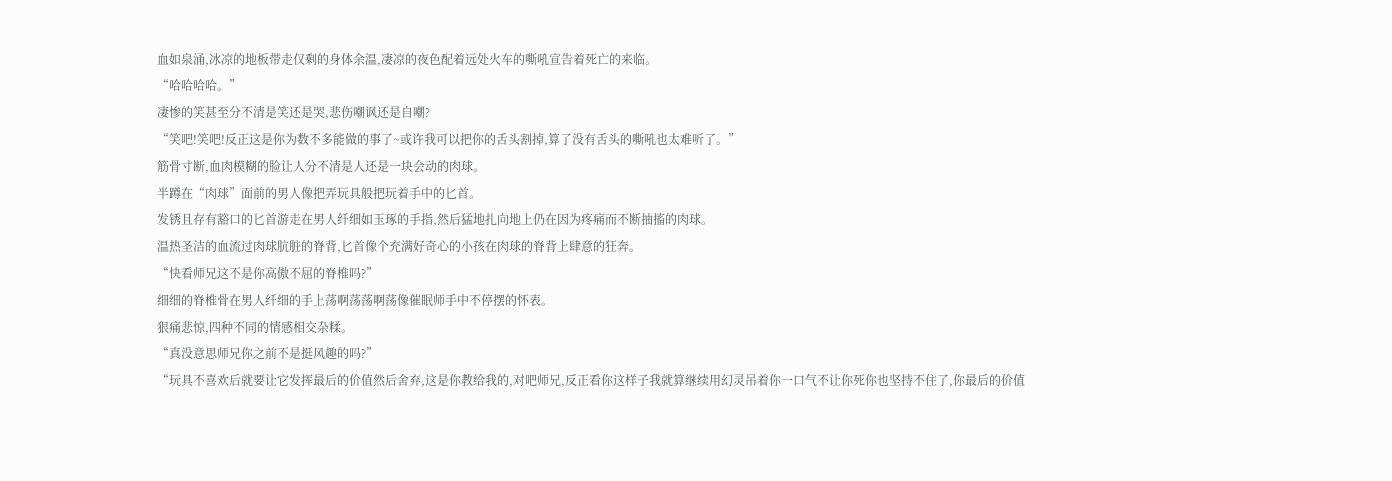血如泉涌,冰凉的地板带走仅剩的身体余温,凄凉的夜色配着远处火车的嘶吼宣告着死亡的来临。
“哈哈哈哈。”
凄惨的笑甚至分不清是笑还是哭,悲伤嘲讽还是自嘲?
“笑吧!笑吧!反正这是你为数不多能做的事了~或许我可以把你的舌头割掉,算了没有舌头的嘶吼也太难听了。”
筋骨寸断,血肉模糊的脸让人分不清是人还是一块会动的肉球。
半蹲在“肉球”面前的男人像把弄玩具般把玩着手中的匕首。
发锈且存有豁口的匕首游走在男人纤细如玉琢的手指,然后猛地扎向地上仍在因为疼痛而不断抽搐的肉球。
温热圣洁的血流过肉球肮脏的脊背,匕首像个充满好奇心的小孩在肉球的脊背上肆意的狂奔。
“快看师兄这不是你高傲不屈的脊椎吗?”
细细的脊椎骨在男人纤细的手上荡啊荡荡啊荡像催眠师手中不停摆的怀表。
狠痛悲惊,四种不同的情感相交杂糅。
“真没意思师兄你之前不是挺风趣的吗?”
“玩具不喜欢后就要让它发挥最后的价值然后舍弃,这是你教给我的,对吧师兄,反正看你这样子我就算继续用幻灵吊着你一口气不让你死你也坚持不住了,你最后的价值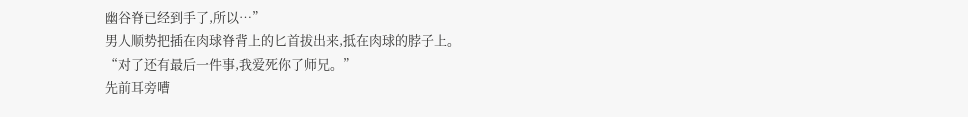幽谷脊已经到手了,所以…”
男人顺势把插在肉球脊背上的匕首拔出来,抵在肉球的脖子上。
“对了还有最后一件事,我爱死你了师兄。”
先前耳旁嘈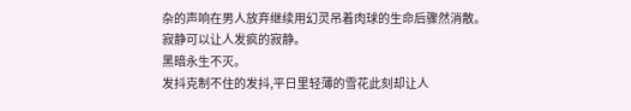杂的声响在男人放弃继续用幻灵吊着肉球的生命后骤然消散。
寂静可以让人发疯的寂静。
黑暗永生不灭。
发抖克制不住的发抖,平日里轻薄的雪花此刻却让人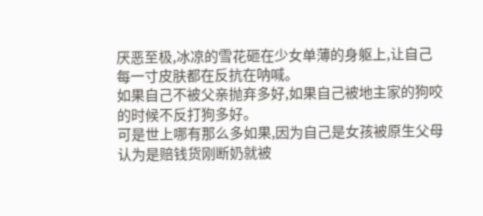厌恶至极,冰凉的雪花砸在少女单薄的身躯上,让自己每一寸皮肤都在反抗在呐喊。
如果自己不被父亲抛弃多好,如果自己被地主家的狗咬的时候不反打狗多好。
可是世上哪有那么多如果,因为自己是女孩被原生父母认为是赔钱货刚断奶就被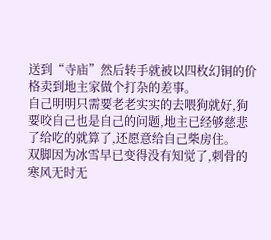送到“寺庙”然后转手就被以四枚幻铜的价格卖到地主家做个打杂的差事。
自己明明只需要老老实实的去喂狗就好,狗要咬自己也是自己的问题,地主已经够慈悲了给吃的就算了,还愿意给自己柴房住。
双脚因为冰雪早已变得没有知觉了,刺骨的寒风无时无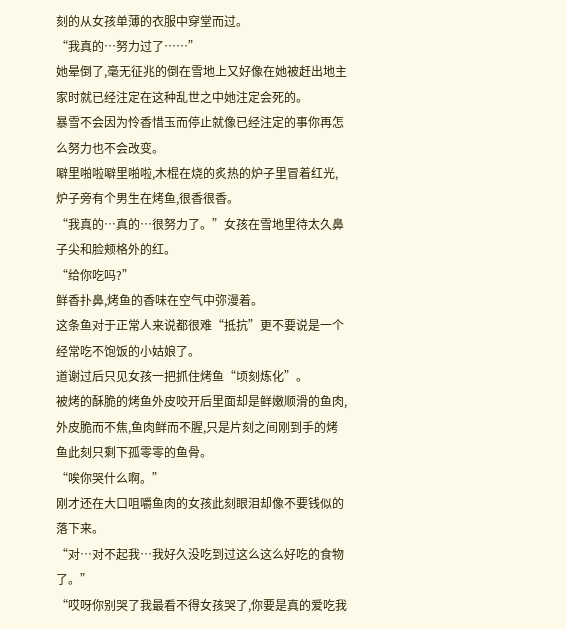刻的从女孩单薄的衣服中穿堂而过。
“我真的…努力过了……”
她晕倒了,毫无征兆的倒在雪地上又好像在她被赶出地主家时就已经注定在这种乱世之中她注定会死的。
暴雪不会因为怜香惜玉而停止就像已经注定的事你再怎么努力也不会改变。
噼里啪啦噼里啪啦,木棍在烧的炙热的炉子里冒着红光,炉子旁有个男生在烤鱼,很香很香。
“我真的…真的…很努力了。”女孩在雪地里待太久鼻子尖和脸颊格外的红。
“给你吃吗?”
鲜香扑鼻,烤鱼的香味在空气中弥漫着。
这条鱼对于正常人来说都很难“抵抗”更不要说是一个经常吃不饱饭的小姑娘了。
道谢过后只见女孩一把抓住烤鱼“顷刻炼化”。
被烤的酥脆的烤鱼外皮咬开后里面却是鲜嫩顺滑的鱼肉,外皮脆而不焦,鱼肉鲜而不腥,只是片刻之间刚到手的烤鱼此刻只剩下孤零零的鱼骨。
“唉你哭什么啊。”
刚才还在大口咀嚼鱼肉的女孩此刻眼泪却像不要钱似的落下来。
“对…对不起我…我好久没吃到过这么这么好吃的食物了。”
“哎呀你别哭了我最看不得女孩哭了,你要是真的爱吃我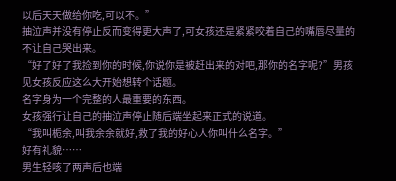以后天天做给你吃,可以不。”
抽泣声并没有停止反而变得更大声了,可女孩还是紧紧咬着自己的嘴唇尽量的不让自己哭出来。
“好了好了我捡到你的时候,你说你是被赶出来的对吧,那你的名字呢?”男孩见女孩反应这么大开始想转个话题。
名字身为一个完整的人最重要的东西。
女孩强行让自己的抽泣声停止随后端坐起来正式的说道。
“我叫栀余,叫我余余就好,救了我的好心人你叫什么名字。”
好有礼貌……
男生轻咳了两声后也端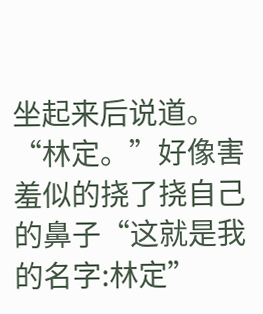坐起来后说道。
“林定。”好像害羞似的挠了挠自己的鼻子“这就是我的名字:林定”